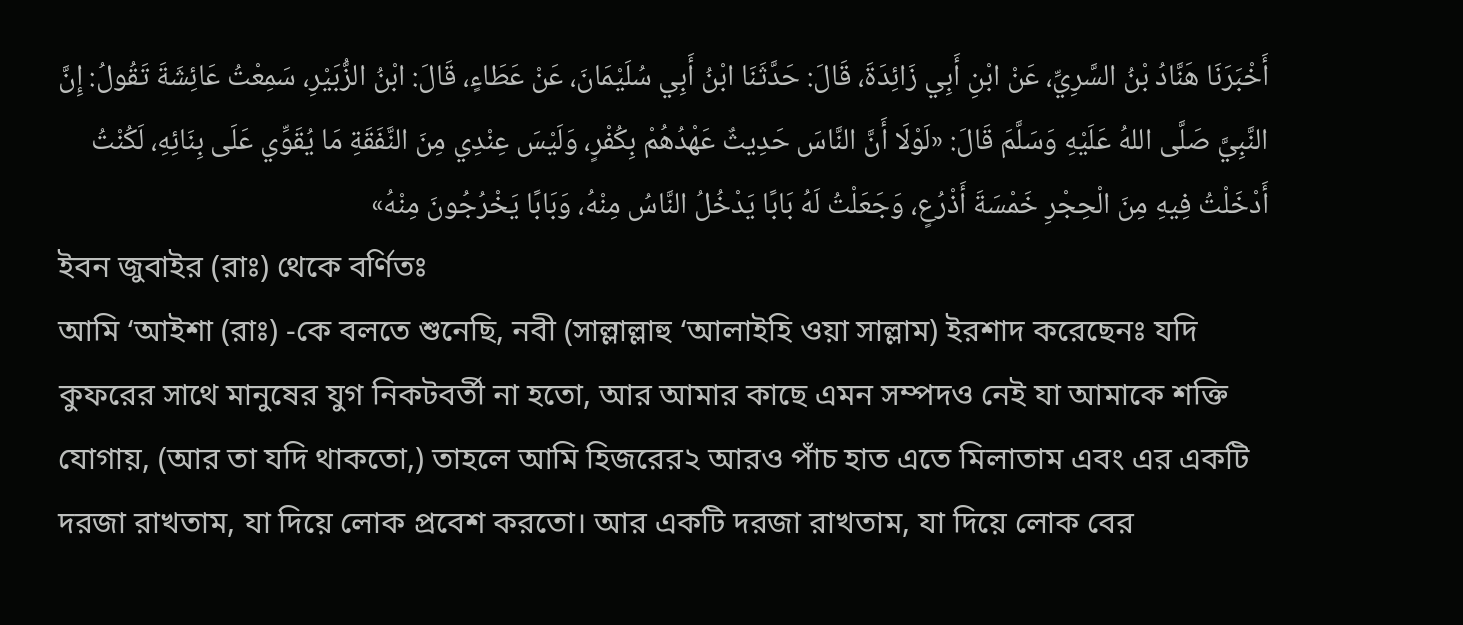أَخْبَرَنَا هَنَّادُ بْنُ السَّرِيِّ، عَنْ ابْنِ أَبِي زَائِدَةَ، قَالَ: حَدَّثَنَا ابْنُ أَبِي سُلَيْمَانَ، عَنْ عَطَاءٍ، قَالَ: ابْنُ الزُّبَيْرِ، سَمِعْتُ عَائِشَةَ تَقُولُ: إِنَّ النَّبِيَّ صَلَّى اللهُ عَلَيْهِ وَسَلَّمَ قَالَ: «لَوْلَا أَنَّ النَّاسَ حَدِيثٌ عَهْدُهُمْ بِكُفْرٍ، وَلَيْسَ عِنْدِي مِنَ النَّفَقَةِ مَا يُقَوِّي عَلَى بِنَائِهِ، لَكُنْتُ أَدْخَلْتُ فِيهِ مِنَ الْحِجْرِ خَمْسَةَ أَذْرُعٍ، وَجَعَلْتُ لَهُ بَابًا يَدْخُلُ النَّاسُ مِنْهُ، وَبَابًا يَخْرُجُونَ مِنْهُ»
ইবন জুবাইর (রাঃ) থেকে বর্ণিতঃ
আমি ‘আইশা (রাঃ) -কে বলতে শুনেছি, নবী (সাল্লাল্লাহু ‘আলাইহি ওয়া সাল্লাম) ইরশাদ করেছেনঃ যদি কুফরের সাথে মানুষের যুগ নিকটবর্তী না হতো, আর আমার কাছে এমন সম্পদও নেই যা আমাকে শক্তি যোগায়, (আর তা যদি থাকতো,) তাহলে আমি হিজরের২ আরও পাঁচ হাত এতে মিলাতাম এবং এর একটি দরজা রাখতাম, যা দিয়ে লোক প্রবেশ করতো। আর একটি দরজা রাখতাম, যা দিয়ে লোক বের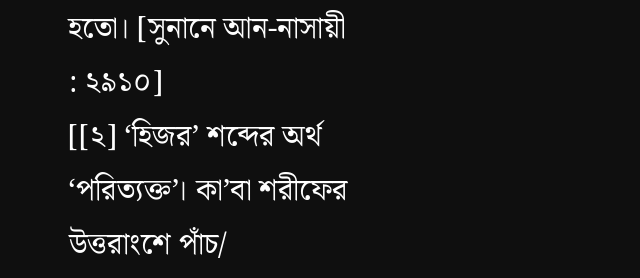হতো। [সুনানে আন-নাসায়ী : ২৯১০]
[[২] ‘হিজর’ শব্দের অর্থ ‘পরিত্যক্ত’। কা’বা শরীফের উত্তরাংশে পাঁচ/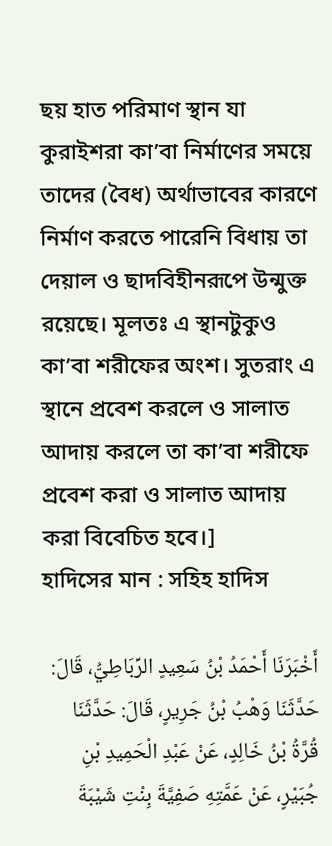ছয় হাত পরিমাণ স্থান যা কুরাইশরা কা’বা নির্মাণের সময়ে তাদের (বৈধ) অর্থাভাবের কারণে নির্মাণ করতে পারেনি বিধায় তা দেয়াল ও ছাদবিহীনরূপে উন্মুক্ত রয়েছে। মূলতঃ এ স্থানটুকুও কা’বা শরীফের অংশ। সুতরাং এ স্থানে প্রবেশ করলে ও সালাত আদায় করলে তা কা’বা শরীফে প্রবেশ করা ও সালাত আদায় করা বিবেচিত হবে।]
হাদিসের মান : সহিহ হাদিস

أَخْبَرَنَا أَحْمَدُ بْنُ سَعِيدٍ الرِّبَاطِيُّ، قَالَ: حَدَّثَنَا وَهْبُ بْنُ جَرِيرٍ، قَالَ: حَدَّثَنَا قُرَّةُ بْنُ خَالِدٍ، عَنْ عَبْدِ الْحَمِيدِ بْنِ جُبَيْرٍ، عَنْ عَمَّتِهِ صَفِيَّةَ بِنْتِ شَيْبَةَ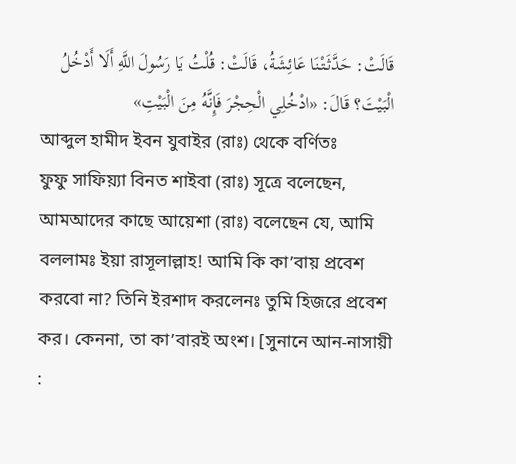قَالَتْ: حَدَّثَتْنَا عَائِشَةُ، قَالَتْ: قُلْتُ يَا رَسُولَ اللَّهِ أَلَا أَدْخُلُ الْبَيْتَ؟ قَالَ: «ادْخُلِي الْحِجْرَ فَإِنَّهُ مِنَ الْبَيْتِ»
আব্দুল হামীদ ইবন যুবাইর (রাঃ) থেকে বর্ণিতঃ
ফুফু সাফিয়্যা বিনত শাইবা (রাঃ) সূত্রে বলেছেন, আমআদের কাছে আয়েশা (রাঃ) বলেছেন যে, আমি বললামঃ ইয়া রাসূলাল্লাহ! আমি কি কা’বায় প্রবেশ করবো না? তিনি ইরশাদ করলেনঃ তুমি হিজরে প্রবেশ কর। কেননা, তা কা’বারই অংশ। [সুনানে আন-নাসায়ী :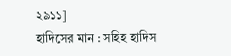২৯১১]
হাদিসের মান : সহিহ হাদিস